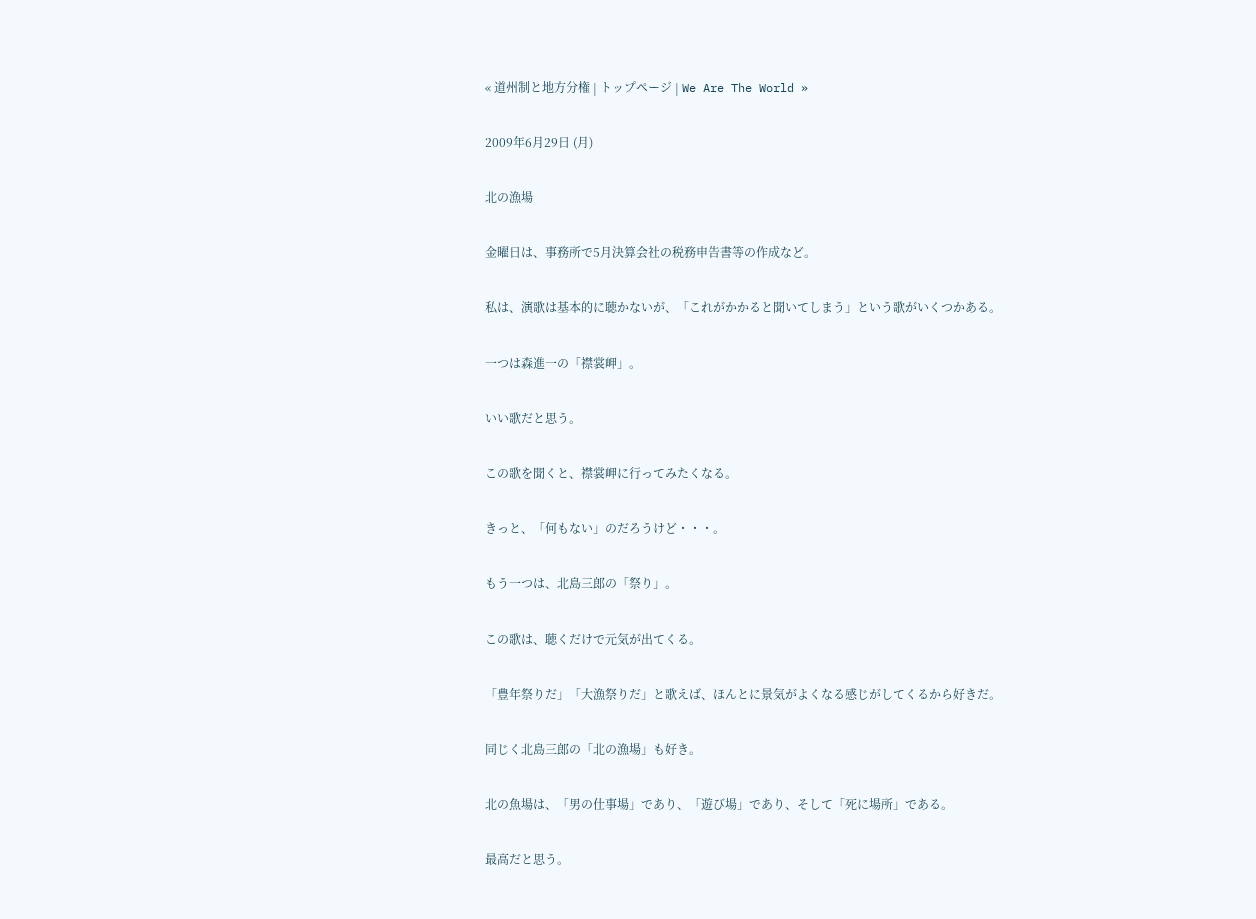« 道州制と地方分権 | トップページ | We Are The World »

2009年6月29日 (月)

北の漁場

金曜日は、事務所で5月決算会社の税務申告書等の作成など。

私は、演歌は基本的に聴かないが、「これがかかると聞いてしまう」という歌がいくつかある。

一つは森進一の「襟裳岬」。

いい歌だと思う。

この歌を聞くと、襟裳岬に行ってみたくなる。

きっと、「何もない」のだろうけど・・・。

もう一つは、北島三郎の「祭り」。

この歌は、聴くだけで元気が出てくる。

「豊年祭りだ」「大漁祭りだ」と歌えば、ほんとに景気がよくなる感じがしてくるから好きだ。

同じく北島三郎の「北の漁場」も好き。

北の魚場は、「男の仕事場」であり、「遊び場」であり、そして「死に場所」である。

最高だと思う。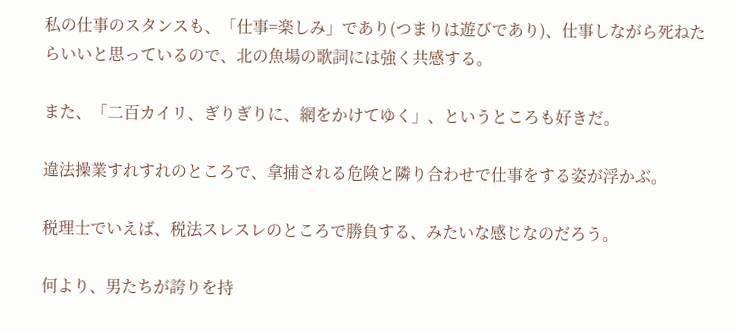私の仕事のスタンスも、「仕事=楽しみ」であり(つまりは遊びであり)、仕事しながら死ねたらいいと思っているので、北の魚場の歌詞には強く共感する。

また、「二百カイリ、ぎりぎりに、網をかけてゆく」、というところも好きだ。

違法操業すれすれのところで、拿捕される危険と隣り合わせで仕事をする姿が浮かぶ。

税理士でいえば、税法スレスレのところで勝負する、みたいな感じなのだろう。

何より、男たちが誇りを持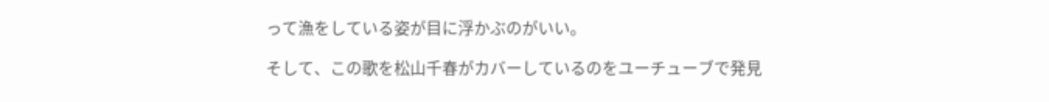って漁をしている姿が目に浮かぶのがいい。

そして、この歌を松山千春がカバーしているのをユーチューブで発見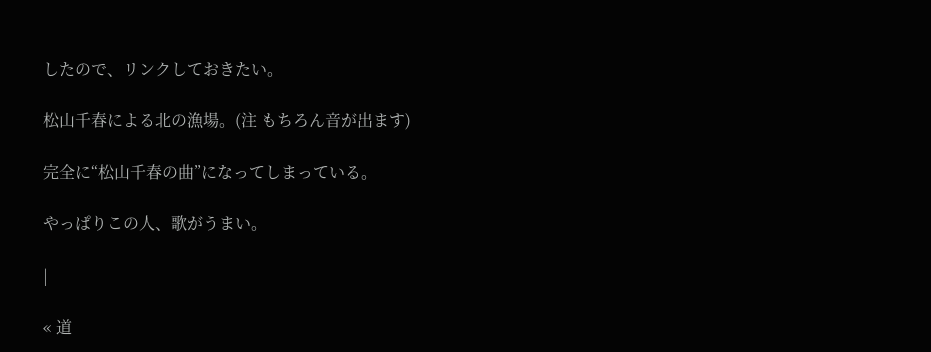したので、リンクしておきたい。

松山千春による北の漁場。(注 もちろん音が出ます)

完全に“松山千春の曲”になってしまっている。

やっぱりこの人、歌がうまい。

|

« 道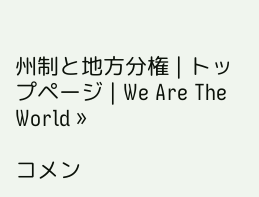州制と地方分権 | トップページ | We Are The World »

コメン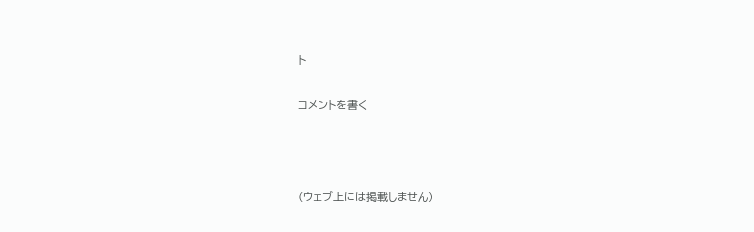ト

コメントを書く



(ウェブ上には掲載しません)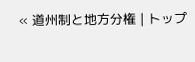« 道州制と地方分権 | トップ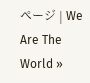ページ | We Are The World »